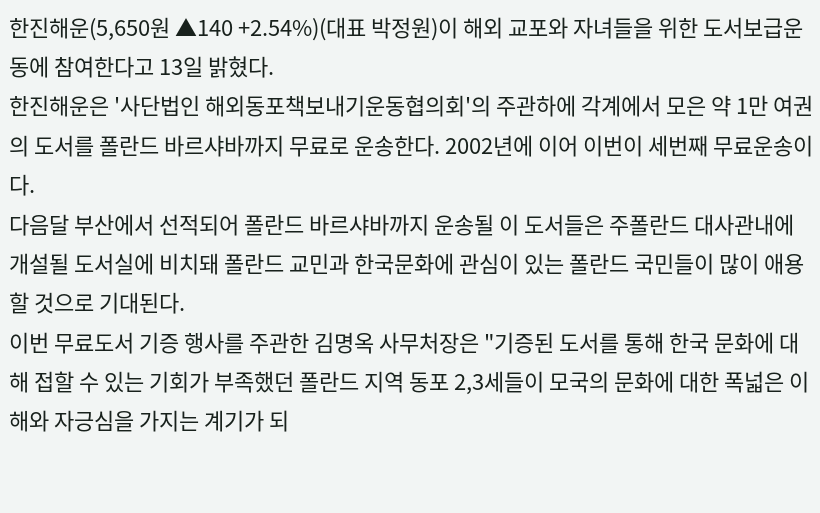한진해운(5,650원 ▲140 +2.54%)(대표 박정원)이 해외 교포와 자녀들을 위한 도서보급운동에 참여한다고 13일 밝혔다.
한진해운은 '사단법인 해외동포책보내기운동협의회'의 주관하에 각계에서 모은 약 1만 여권의 도서를 폴란드 바르샤바까지 무료로 운송한다. 2002년에 이어 이번이 세번째 무료운송이다.
다음달 부산에서 선적되어 폴란드 바르샤바까지 운송될 이 도서들은 주폴란드 대사관내에 개설될 도서실에 비치돼 폴란드 교민과 한국문화에 관심이 있는 폴란드 국민들이 많이 애용할 것으로 기대된다.
이번 무료도서 기증 행사를 주관한 김명옥 사무처장은 "기증된 도서를 통해 한국 문화에 대해 접할 수 있는 기회가 부족했던 폴란드 지역 동포 2,3세들이 모국의 문화에 대한 폭넓은 이해와 자긍심을 가지는 계기가 되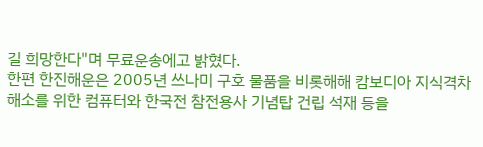길 희망한다"며 무료운송에고 밝혔다.
한편 한진해운은 2005년 쓰나미 구호 물품을 비롯해해 캄보디아 지식격차 해소를 위한 컴퓨터와 한국전 참전용사 기념탑 건립 석재 등을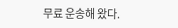무료 운송해 왔다.